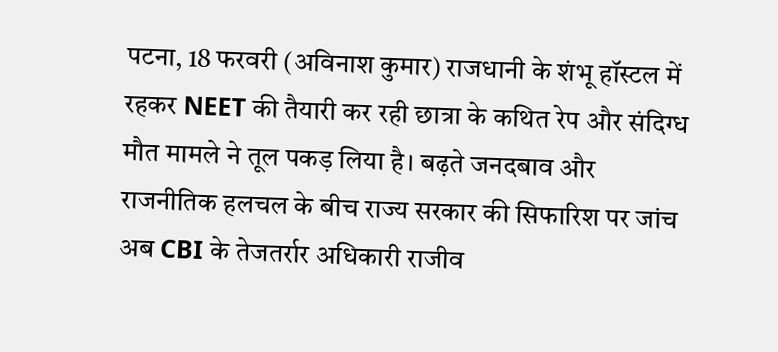पटना, 18 फरवरी (अविनाश कुमार) राजधानी के शंभू हॉस्टल में रहकर NEET की तैयारी कर रही छात्रा के कथित रेप और संदिग्ध मौत मामले ने तूल पकड़ लिया है। बढ़ते जनदबाव और राजनीतिक हलचल के बीच राज्य सरकार की सिफारिश पर जांच अब CBI के तेजतर्रार अधिकारी राजीव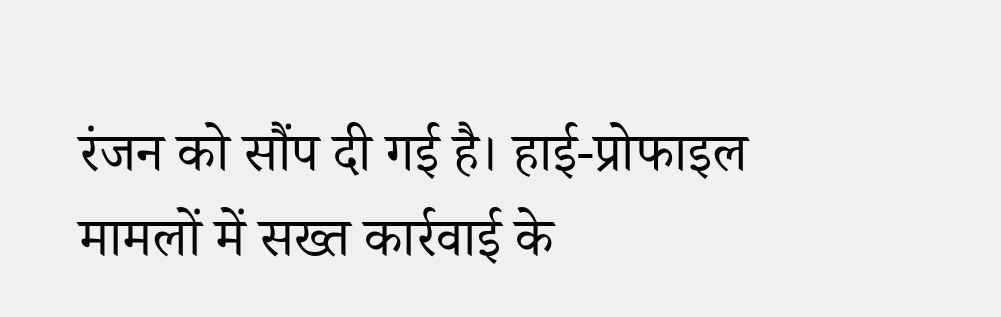रंजन को सौंप दी गई है। हाई-प्रोफाइल मामलों में सख्त कार्रवाई के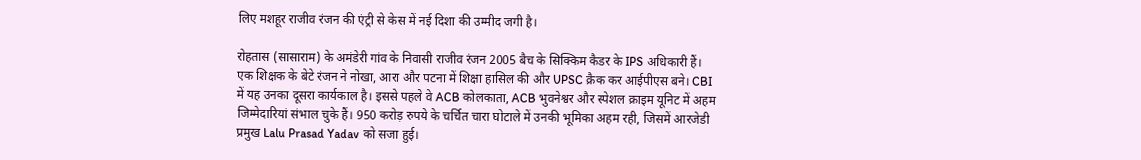लिए मशहूर राजीव रंजन की एंट्री से केस में नई दिशा की उम्मीद जगी है।

रोहतास (सासाराम) के अमंडेरी गांव के निवासी राजीव रंजन 2005 बैच के सिक्किम कैडर के IPS अधिकारी हैं। एक शिक्षक के बेटे रंजन ने नोखा, आरा और पटना में शिक्षा हासिल की और UPSC क्रैक कर आईपीएस बने। CBI में यह उनका दूसरा कार्यकाल है। इससे पहले वे ACB कोलकाता, ACB भुवनेश्वर और स्पेशल क्राइम यूनिट में अहम जिम्मेदारियां संभाल चुके हैं। 950 करोड़ रुपये के चर्चित चारा घोटाले में उनकी भूमिका अहम रही, जिसमें आरजेडी प्रमुख Lalu Prasad Yadav को सजा हुई।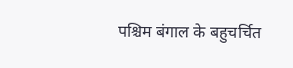पश्चिम बंगाल के बहुचर्चित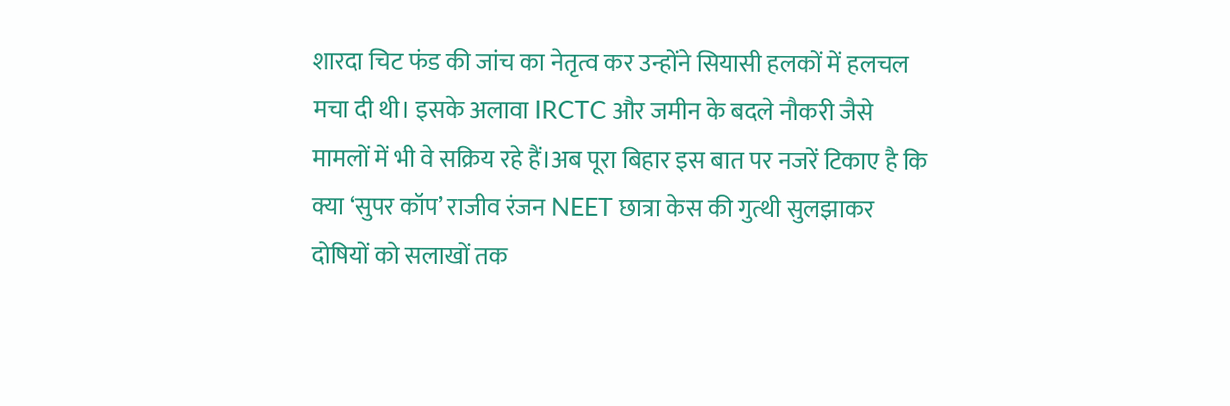शारदा चिट फंड की जांच का नेतृत्व कर उन्होंने सियासी हलकों में हलचल मचा दी थी। इसके अलावा IRCTC और जमीन के बदले नौकरी जैसे मामलों में भी वे सक्रिय रहे हैं।अब पूरा बिहार इस बात पर नजरें टिकाए है कि क्या ‘सुपर कॉप’ राजीव रंजन NEET छात्रा केस की गुत्थी सुलझाकर दोषियों को सलाखों तक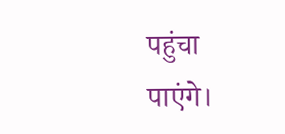पहुंचा पाएंगे।